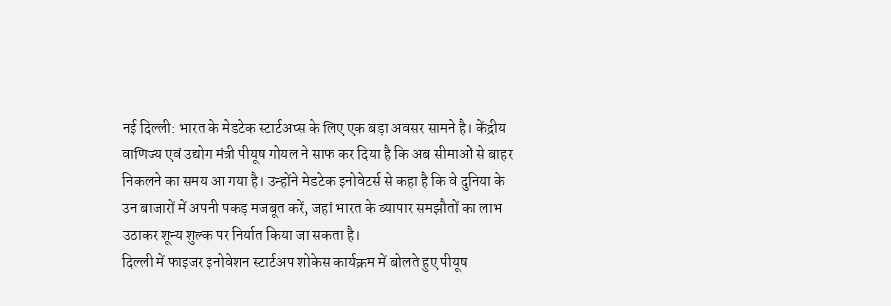नई दिल्ली: भारत के मेडटेक स्टार्टअप्स के लिए एक बड़ा अवसर सामने है। केंद्रीय वाणिज्य एवं उद्योग मंत्री पीयूष गोयल ने साफ कर दिया है कि अब सीमाओं से बाहर निकलने का समय आ गया है। उन्होंने मेडटेक इनोवेटर्स से कहा है कि वे दुनिया के उन बाजारों में अपनी पकड़ मजबूत करें, जहां भारत के व्यापार समझौतों का लाभ उठाकर शून्य शुल्क पर निर्यात किया जा सकता है।
दिल्ली में फाइजर इनोवेशन स्टार्टअप शोकेस कार्यक्रम में बोलते हुए पीयूष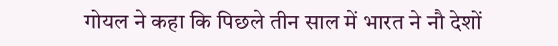गोयल ने कहा कि पिछले तीन साल में भारत ने नौ देशों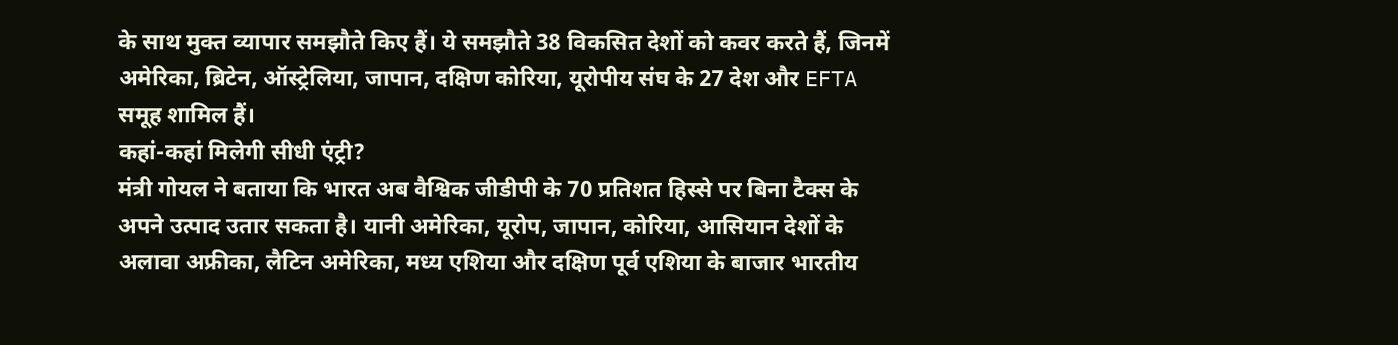के साथ मुक्त व्यापार समझौते किए हैं। ये समझौते 38 विकसित देशों को कवर करते हैं, जिनमें अमेरिका, ब्रिटेन, ऑस्ट्रेलिया, जापान, दक्षिण कोरिया, यूरोपीय संघ के 27 देश और EFTA समूह शामिल हैं।
कहां-कहां मिलेगी सीधी एंट्री?
मंत्री गोयल ने बताया कि भारत अब वैश्विक जीडीपी के 70 प्रतिशत हिस्से पर बिना टैक्स के अपने उत्पाद उतार सकता है। यानी अमेरिका, यूरोप, जापान, कोरिया, आसियान देशों के अलावा अफ्रीका, लैटिन अमेरिका, मध्य एशिया और दक्षिण पूर्व एशिया के बाजार भारतीय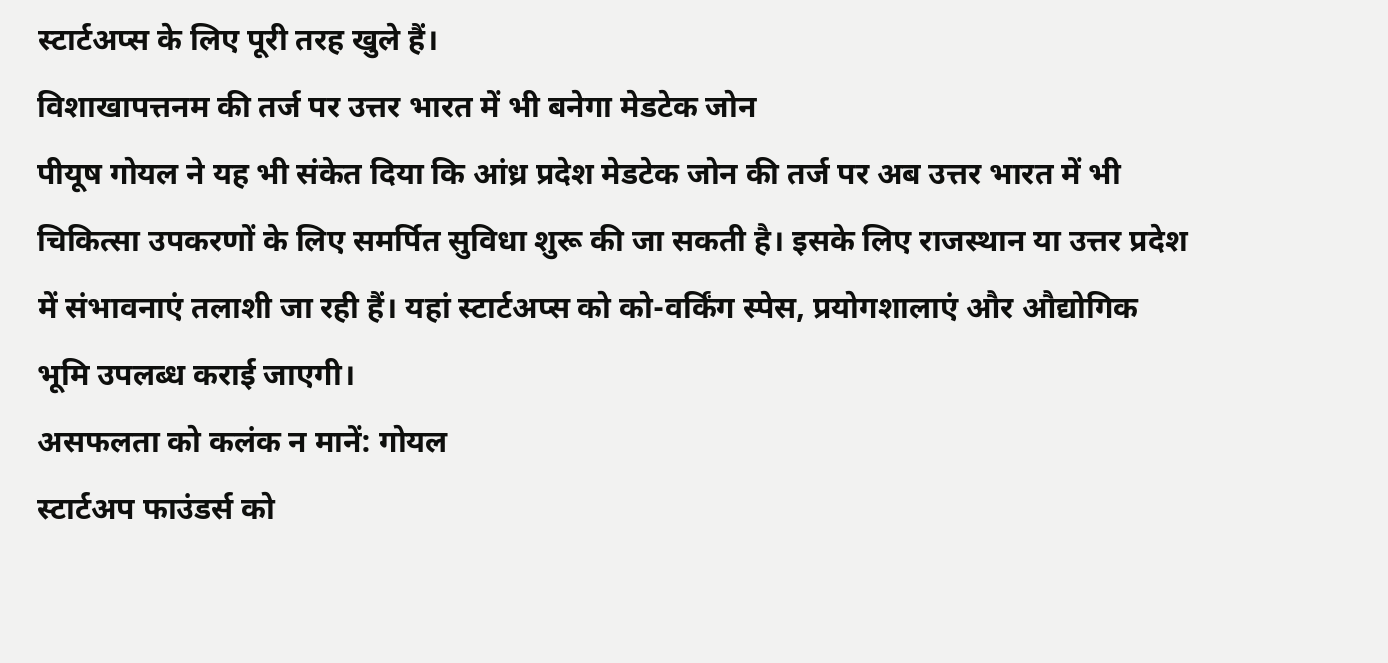स्टार्टअप्स के लिए पूरी तरह खुले हैं।
विशाखापत्तनम की तर्ज पर उत्तर भारत में भी बनेगा मेडटेक जोन
पीयूष गोयल ने यह भी संकेत दिया कि आंध्र प्रदेश मेडटेक जोन की तर्ज पर अब उत्तर भारत में भी चिकित्सा उपकरणों के लिए समर्पित सुविधा शुरू की जा सकती है। इसके लिए राजस्थान या उत्तर प्रदेश में संभावनाएं तलाशी जा रही हैं। यहां स्टार्टअप्स को को-वर्किंग स्पेस, प्रयोगशालाएं और औद्योगिक भूमि उपलब्ध कराई जाएगी।
असफलता को कलंक न मानें: गोयल
स्टार्टअप फाउंडर्स को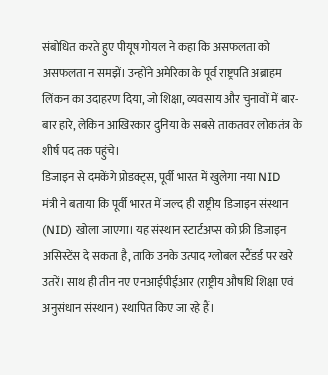संबोधित करते हुए पीयूष गोयल ने कहा कि असफलता को असफलता न समझें। उन्होंने अमेरिका के पूर्व राष्ट्रपति अब्राहम लिंकन का उदाहरण दिया, जो शिक्षा, व्यवसाय और चुनावों में बार-बार हारे, लेकिन आखिरकार दुनिया के सबसे ताकतवर लोकतंत्र के शीर्ष पद तक पहुंचे।
डिजाइन से दमकेंगे प्रोडक्ट्स, पूर्वी भारत में खुलेगा नया NID
मंत्री ने बताया कि पूर्वी भारत में जल्द ही राष्ट्रीय डिजाइन संस्थान (NID) खोला जाएगा। यह संस्थान स्टार्टअप्स को फ्री डिजाइन असिस्टेंस दे सकता है, ताकि उनके उत्पाद ग्लोबल स्टैंडर्ड पर खरे उतरें। साथ ही तीन नए एनआईपीईआर (राष्ट्रीय औषधि शिक्षा एवं अनुसंधान संस्थान) स्थापित किए जा रहे हैं।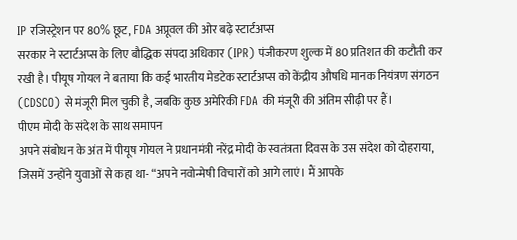IP रजिस्ट्रेशन पर 80% छूट, FDA अप्रूवल की ओर बढ़े स्टार्टअप्स
सरकार ने स्टार्टअप्स के लिए बौद्धिक संपदा अधिकार (IPR) पंजीकरण शुल्क में 80 प्रतिशत की कटौती कर रखी है। पीयूष गोयल ने बताया कि कई भारतीय मेडटेक स्टार्टअप्स को केंद्रीय औषधि मानक नियंत्रण संगठन (CDSCO) से मंजूरी मिल चुकी है, जबकि कुछ अमेरिकी FDA की मंजूरी की अंतिम सीढ़ी पर हैं।
पीएम मोदी के संदेश के साथ समापन
अपने संबोधन के अंत में पीयूष गोयल ने प्रधानमंत्री नरेंद्र मोदी के स्वतंत्रता दिवस के उस संदेश को दोहराया, जिसमें उन्होंने युवाओं से कहा था- “अपने नवोन्मेषी विचारों को आगे लाएं। मैं आपके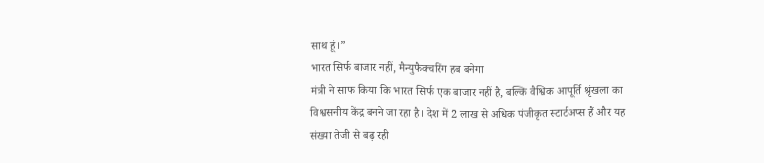साथ हूं।”
भारत सिर्फ बाजार नहीं, मैन्युफैक्चरिंग हब बनेगा
मंत्री ने साफ किया कि भारत सिर्फ एक बाजार नहीं है, बल्कि वैश्विक आपूर्ति श्रृंखला का विश्वसनीय केंद्र बनने जा रहा है। देश में 2 लाख से अधिक पंजीकृत स्टार्टअप्स हैं और यह संख्या तेजी से बढ़ रही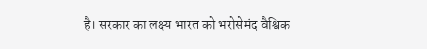है। सरकार का लक्ष्य भारत को भरोसेमंद वैश्विक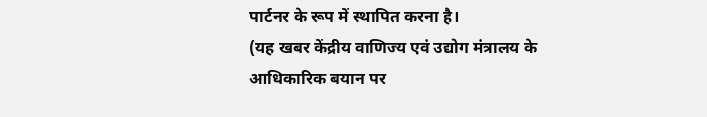पार्टनर के रूप में स्थापित करना है।
(यह खबर केंद्रीय वाणिज्य एवं उद्योग मंत्रालय के आधिकारिक बयान पर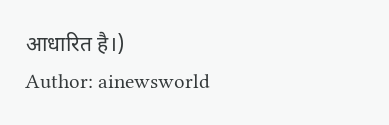आधारित है।)
Author: ainewsworld